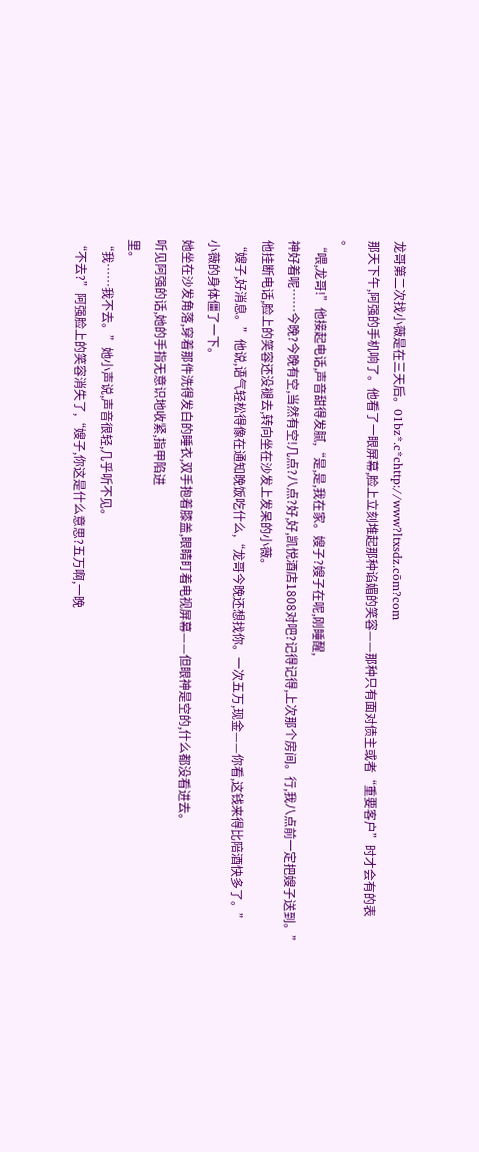龙哥第二次找小薇是在三天后。01bz*.c*chttp://www?ltxsdz.cōm?com
那天下午,阿强的手机响了。他看了一眼屏幕,脸上立刻堆起那种谄媚的笑容——那种只有面对债主或者“重要客户”时才会有的表
。
“喂,龙哥!”他接起电话,声音甜得发腻,“是,是,我在家。嫂子?嫂子在呢,刚睡醒,
神好着呢……今晚?今晚有空,当然有空!几点?八点?好,好,凯悦酒店1808对吧?记得记得,上次那个房间。行,我八点前一定把嫂子送到。”
他挂断电话,脸上的笑容还没褪去,转向坐在沙发上发呆的小薇。
“嫂子,好消息。”他说,语气轻松得像在通知晚饭吃什么,“龙哥今晚还想找你。一次五万,现金——你看,这钱来得比陪酒快多了。”
小薇的身体僵了一下。
她坐在沙发角落,穿着那件洗得发白的睡衣,双手抱着膝盖,眼睛盯着电视屏幕——但眼神是空的,什么都没看进去。
听见阿强的话,她的手指无意识地收紧,指甲陷进
里。
“我……我不去。”她小声说,声音很轻,几乎听不见。
“不去?”阿强脸上的笑容消失了,“嫂子,你这是什么意思?五万啊,一晚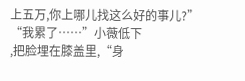上五万,你上哪儿找这么好的事儿?”
“我累了……”小薇低下
,把脸埋在膝盖里,“身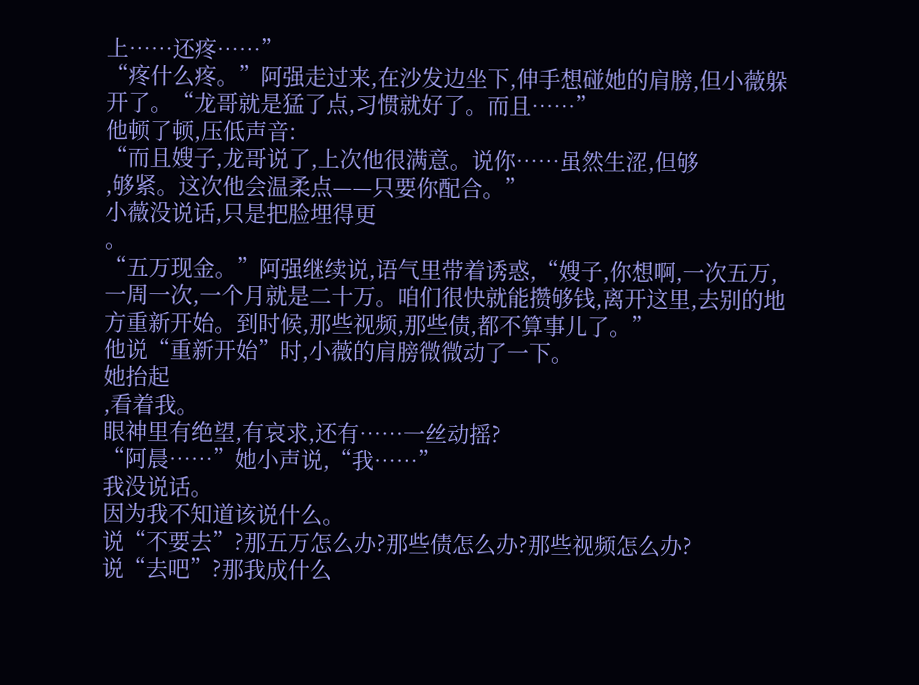上……还疼……”
“疼什么疼。”阿强走过来,在沙发边坐下,伸手想碰她的肩膀,但小薇躲开了。“龙哥就是猛了点,习惯就好了。而且……”
他顿了顿,压低声音:
“而且嫂子,龙哥说了,上次他很满意。说你……虽然生涩,但够
,够紧。这次他会温柔点——只要你配合。”
小薇没说话,只是把脸埋得更
。
“五万现金。”阿强继续说,语气里带着诱惑,“嫂子,你想啊,一次五万,一周一次,一个月就是二十万。咱们很快就能攒够钱,离开这里,去别的地方重新开始。到时候,那些视频,那些债,都不算事儿了。”
他说“重新开始”时,小薇的肩膀微微动了一下。
她抬起
,看着我。
眼神里有绝望,有哀求,还有……一丝动摇?
“阿晨……”她小声说,“我……”
我没说话。
因为我不知道该说什么。
说“不要去”?那五万怎么办?那些债怎么办?那些视频怎么办?
说“去吧”?那我成什么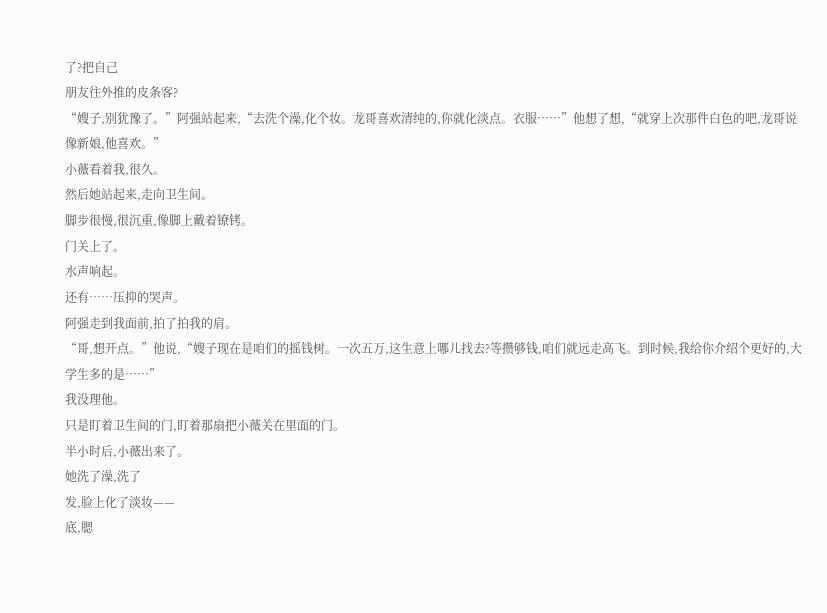了?把自己
朋友往外推的皮条客?
“嫂子,别犹豫了。”阿强站起来,“去洗个澡,化个妆。龙哥喜欢清纯的,你就化淡点。衣服……”他想了想,“就穿上次那件白色的吧,龙哥说像新娘,他喜欢。”
小薇看着我,很久。
然后她站起来,走向卫生间。
脚步很慢,很沉重,像脚上戴着镣铐。
门关上了。
水声响起。
还有……压抑的哭声。
阿强走到我面前,拍了拍我的肩。
“哥,想开点。”他说,“嫂子现在是咱们的摇钱树。一次五万,这生意上哪儿找去?等攒够钱,咱们就远走高飞。到时候,我给你介绍个更好的,大学生多的是……”
我没理他。
只是盯着卫生间的门,盯着那扇把小薇关在里面的门。
半小时后,小薇出来了。
她洗了澡,洗了
发,脸上化了淡妆——
底,腮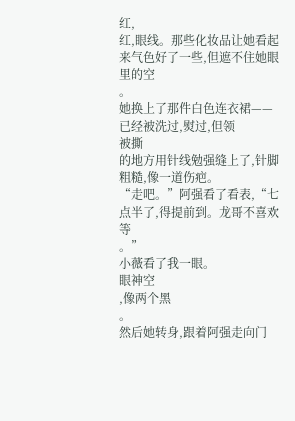红,
红,眼线。那些化妆品让她看起来气色好了一些,但遮不住她眼里的空
。
她换上了那件白色连衣裙——已经被洗过,熨过,但领
被撕
的地方用针线勉强缝上了,针脚粗糙,像一道伤疤。
“走吧。”阿强看了看表,“七点半了,得提前到。龙哥不喜欢等
。”
小薇看了我一眼。
眼神空
,像两个黑
。
然后她转身,跟着阿强走向门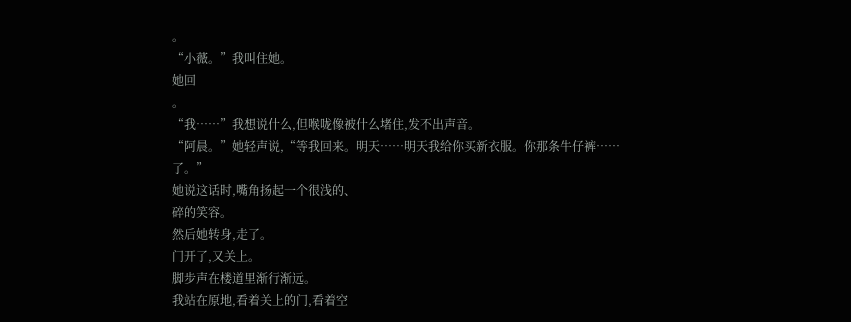。
“小薇。”我叫住她。
她回
。
“我……”我想说什么,但喉咙像被什么堵住,发不出声音。
“阿晨。”她轻声说,“等我回来。明天……明天我给你买新衣服。你那条牛仔裤……
了。”
她说这话时,嘴角扬起一个很浅的、
碎的笑容。
然后她转身,走了。
门开了,又关上。
脚步声在楼道里渐行渐远。
我站在原地,看着关上的门,看着空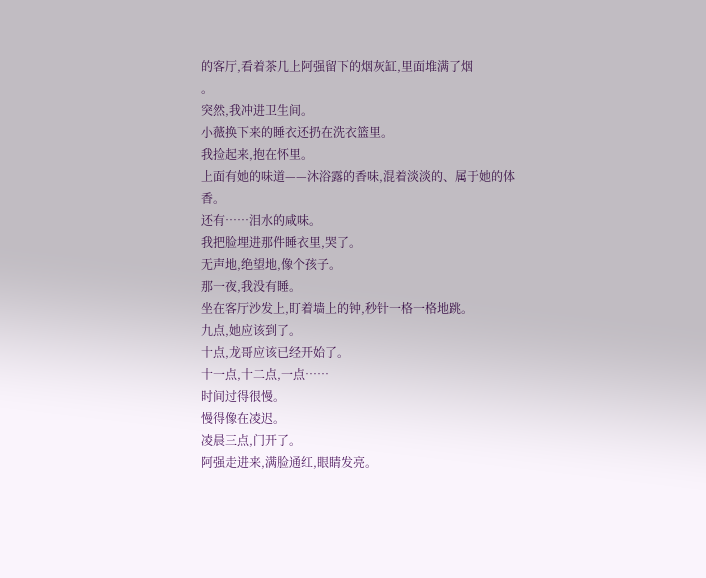的客厅,看着茶几上阿强留下的烟灰缸,里面堆满了烟
。
突然,我冲进卫生间。
小薇换下来的睡衣还扔在洗衣篮里。
我捡起来,抱在怀里。
上面有她的味道——沐浴露的香味,混着淡淡的、属于她的体香。
还有……泪水的咸味。
我把脸埋进那件睡衣里,哭了。
无声地,绝望地,像个孩子。
那一夜,我没有睡。
坐在客厅沙发上,盯着墙上的钟,秒针一格一格地跳。
九点,她应该到了。
十点,龙哥应该已经开始了。
十一点,十二点,一点……
时间过得很慢。
慢得像在凌迟。
凌晨三点,门开了。
阿强走进来,满脸通红,眼睛发亮。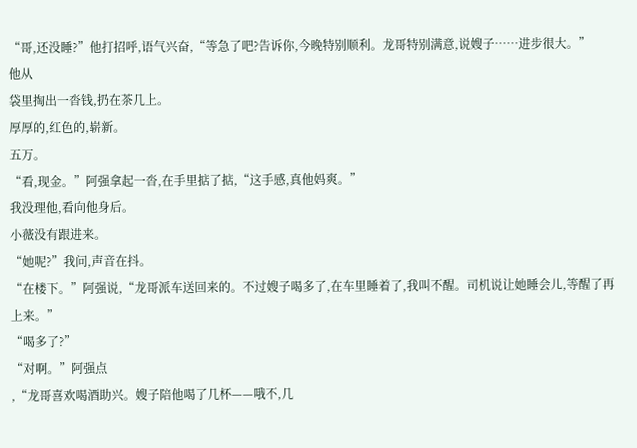“哥,还没睡?”他打招呼,语气兴奋,“等急了吧?告诉你,今晚特别顺利。龙哥特别满意,说嫂子……进步很大。”
他从
袋里掏出一沓钱,扔在茶几上。
厚厚的,红色的,崭新。
五万。
“看,现金。”阿强拿起一沓,在手里掂了掂,“这手感,真他妈爽。”
我没理他,看向他身后。
小薇没有跟进来。
“她呢?”我问,声音在抖。
“在楼下。”阿强说,“龙哥派车送回来的。不过嫂子喝多了,在车里睡着了,我叫不醒。司机说让她睡会儿,等醒了再上来。”
“喝多了?”
“对啊。”阿强点
,“龙哥喜欢喝酒助兴。嫂子陪他喝了几杯——哦不,几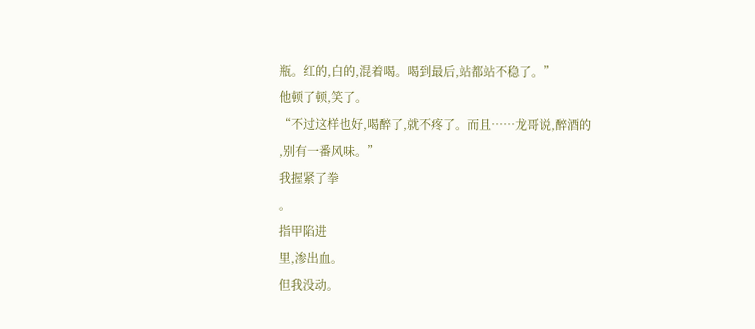瓶。红的,白的,混着喝。喝到最后,站都站不稳了。”
他顿了顿,笑了。
“不过这样也好,喝醉了,就不疼了。而且……龙哥说,醉酒的
,别有一番风味。”
我握紧了拳
。
指甲陷进
里,渗出血。
但我没动。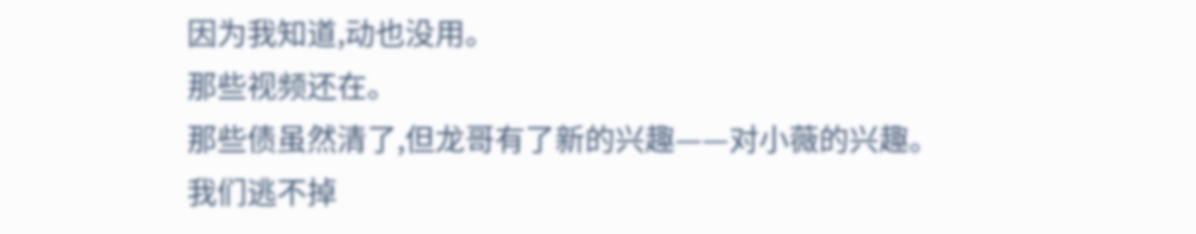因为我知道,动也没用。
那些视频还在。
那些债虽然清了,但龙哥有了新的兴趣——对小薇的兴趣。
我们逃不掉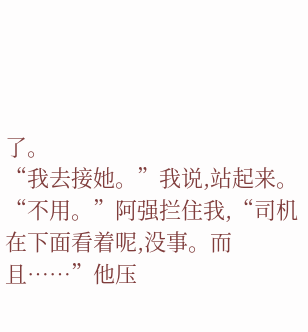了。
“我去接她。”我说,站起来。
“不用。”阿强拦住我,“司机在下面看着呢,没事。而且……”他压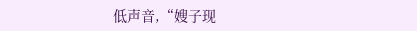低声音,“嫂子现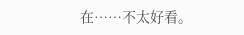在……不太好看。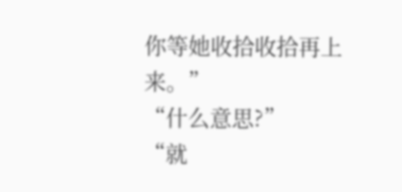你等她收拾收拾再上来。”
“什么意思?”
“就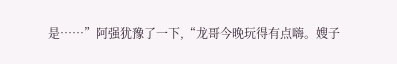是……”阿强犹豫了一下,“龙哥今晚玩得有点嗨。嫂子